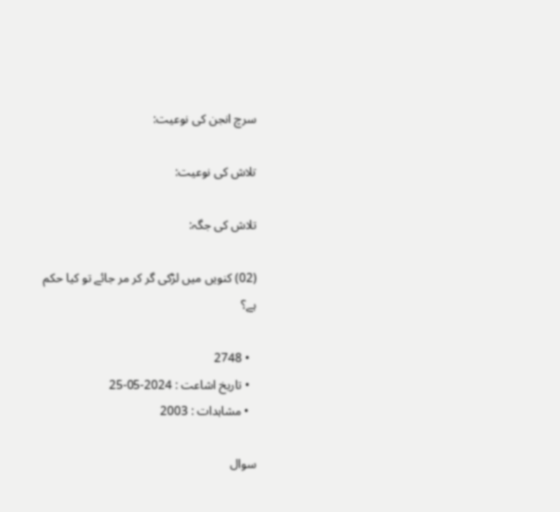سرچ انجن کی نوعیت:

تلاش کی نوعیت:

تلاش کی جگہ:

(02) کنویں میں لڑکی گر کر مر جائے تو کیا حکم ہے؟

  • 2748
  • تاریخ اشاعت : 2024-05-25
  • مشاہدات : 2003

سوال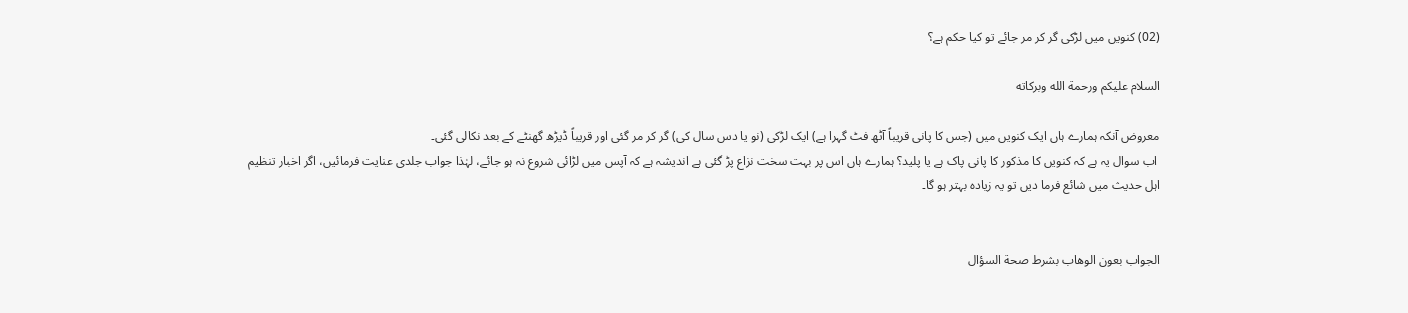(02) کنویں میں لڑکی گر کر مر جائے تو کیا حکم ہے؟

السلام عليكم ورحمة الله وبركاته

معروض آنکہ ہمارے ہاں ایک کنویں میں (جس کا پانی قریباً آٹھ فٹ گہرا ہے) ایک لڑکی (نو یا دس سال کی) گر کر مر گئی اور قریباً ڈیڑھ گھنٹے کے بعد نکالی گئی۔
 اب سوال یہ ہے کہ کنویں کا مذکور کا پانی پاک ہے یا پلید؟ ہمارے ہاں اس پر بہت سخت نزاع پڑ گئی ہے اندیشہ ہے کہ آپس میں لڑائی شروع نہ ہو جائے، لہٰذا جواب جلدی عنایت فرمائیں، اگر اخبار تنظیم اہل حدیث میں شائع فرما دیں تو یہ زیادہ بہتر ہو گا۔


الجواب بعون الوهاب بشرط صحة السؤال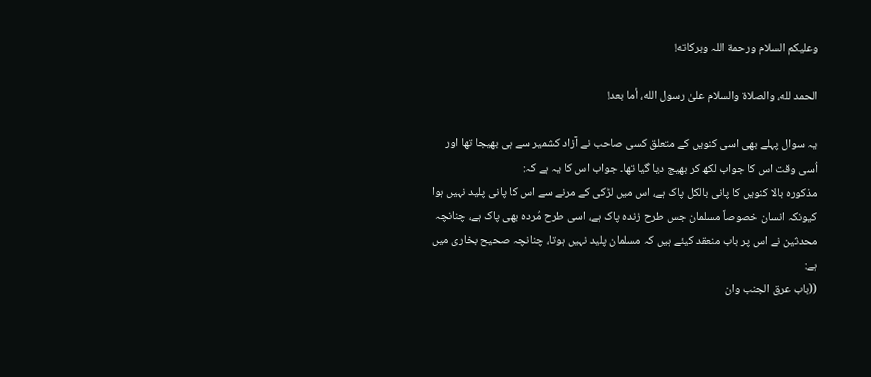وعلیکم السلام ورحمة اللہ وبرکاته!

الحمد لله، والصلاة والسلام علىٰ رسول الله، أما بعد!

یہ سوال پہلے بھی اسی کنویں کے متعلق کسی صاحب نے آزاد کشمیر سے ہی بھیجا تھا اور اُسی وقت اس کا جواب لکھ کر بھیج دیا گیا تھا۔ جواب اس کا یہ ہے کہ:
مذکورہ بالا کنویں کا پانی بالکل پاک ہے، اس میں لڑکی کے مرنے سے اس کا پانی پلید نہیں ہوا کیونکہ انسان خصوصاً مسلمان جس طرح زندہ پاک ہے، اسی طرح مُردہ بھی پاک ہے، چنانچہ محدثین نے اس پر باب منعقد کیئے ہیں کہ مسلمان پلید نہیں ہوتا، چنانچہ صحیح بخاری میں ہے:
((باب عرق الجنب وان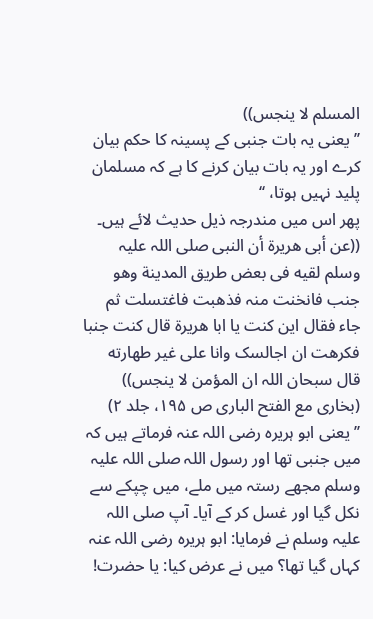المسلم لا ینجس))
’’یعنی یہ بات جنبی کے پسینہ کا حکم بیان کرے اور یہ بات بیان کرنے کا ہے کہ مسلمان پلید نہیں ہوتا، ‘‘
پھر اس میں مندرجہ ذیل حدیث لائے ہیں۔
((عن أبی ھریرة أن النبی صلی اللہ علیہ وسلم لقیه فی بعض طریق المدینة وھو جنب فانخنت منہ فذھبت فاغتسلت ثم جاء فقال این کنت یا ابا هریرة قال کنت جنبا فکرھت ان اجالسک وانا علی غیر طھارته قال سبحان اللہ ان المؤمن لا ینجس)) (بخاری مع الفتح الباری ص ۱۹۵، جلد ۲)
’’یعنی ابو ہریرہ رضی اللہ عنہ فرماتے ہیں کہ میں جنبی تھا اور رسول اللہ صلی اللہ علیہ وسلم مجھے رستہ میں ملے، میں چپکے سے نکل گیا اور غسل کر کے آیا۔ آپ صلی اللہ علیہ وسلم نے فرمایا: ابو ہریرہ رضی اللہ عنہ کہاں گیا تھا؟ میں نے عرض کیا: یا حضرت!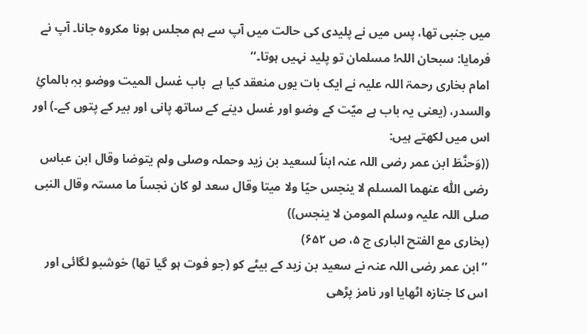میں جنبی تھا، پس میں نے پلیدی کی حالت میں آپ سے ہم مجلس ہونا مکروہ جانا۔ آپ نے فرمایا: سبحان اللہ! مسلمان تو پلید نہیں ہوتا۔‘‘
امام بخاری رحمۃ اللہ علیہ نے ایک بات یوں منعقد کیا ہے  باب غسل المیت ووضو بہٖ بالمائِ والسدر، (یعنی یہ باب ہے میّت کے وضو اور غسل دینے کے ساتھ پانی اور بیر کے پتوں کے۔) اور اس میں لکھتے ہیں:
((وَحنَّطَ ابن عمر رضی اللہ عنہ ابناً لسعید بن زید وحملہ وصلی ولم یتوضا وقال ابن عباس رضی اللّٰہ عنھما المسلم لا ینجس حیًا ولا میتا وقال سعد لو کان نجساً ما مستہ وقال النبی صلی اللہ علیہ وسلم المومن لا ینجس))
(بخاری مع الفتح الباری ج ۵، ص ۶۵۲)
’’ابن عمر رضی اللہ عنہ نے سعید بن زید کے بیٹے کو (جو فوت ہو گیا تھا) خوشبو لگائی اور اس کا جنازہ اٹھایا اور نامز پڑھی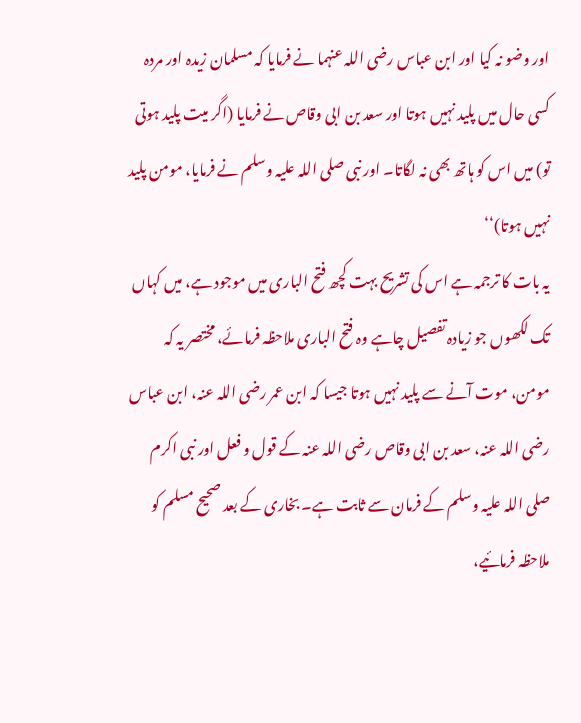اور وضو نہ کیا اور ابن عباس رضی اللہ عنہما نے فرمایا کہ مسلمان زیدہ اور مردہ کسی حال میں پلید نہیں ہوتا اور سعد بن ابی وقاص نے فرمایا (اگر میت پلید ہوتی تو) میں اس کو ہاتھ بھی نہ لگاتا۔ اور نبی صلی اللہ علیہ وسلم نے فرمایا، مومن پلید نہیں ہوتا)‘‘
یہ بات کا ترجمہ ہے اس کی تشریح بہت کچھ فتح الباری میں موجود ہے، میں کہاں تک لکھوں جو زیادہ تفصیل چاہے وہ فتح الباری ملاحظہ فرمائے، مختصر یہ کہ مومن، موت آنے سے پلید نہیں ہوتا جیسا کہ ابن عمر رضی اللہ عنہ، ابن عباس رضی اللہ عنہ، سعد بن ابی وقاص رضی اللہ عنہ کے قول و فعل اور نبی اکرم صلی اللہ علیہ وسلم کے فرمان سے ثابت ہے۔ بخاری کے بعد صحیح مسلم کو ملاحظہ فرمائیے،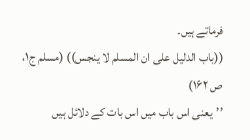فرماتے ہیں۔
((باب الدلیل علی ان المسلم لا ینجس)) (مسلم ج۱، ص ۱۶۲)
’’یعنی اس باب میں اس بات کے دلائل ہیں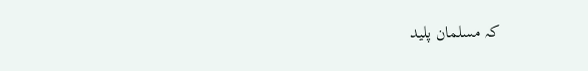کہ مسلمان پلید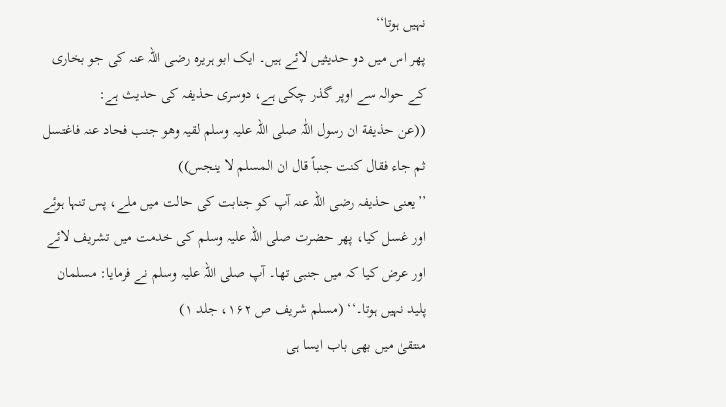نہیں ہوتا‘‘
پھر اس میں دو حدیثیں لائے ہیں۔ ایک ابو ہریرہ رضی اللہ عنہ کی جو بخاری کے حوالہ سے اوپر گذر چکی ہے، دوسری حذیفہ کی حدیث ہے:
((عن حذیفة ان رسول اللّٰہ صلی اللہ علیہ وسلم لقیہ وھو جنب فحاد عنہ فاغتسل ثم جاء فقال کنت جنباً قال ان المسلم لا ینجس))
’’یعنی حذیفہ رضی اللہ عنہ آپ کو جنابت کی حالت میں ملے، پس تنہا ہوئے اور غسل کیا، پھر حضرت صلی اللہ علیہ وسلم کی خدمت میں تشریف لائے اور عرض کیا کہ میں جنبی تھا۔ آپ صلی اللہ علیہ وسلم نے فرمایا: مسلمان پلید نہیں ہوتا۔‘‘ (مسلم شریف ص ۱۶۲، جلد ۱)
منتقیٰ میں بھی باب ایسا ہی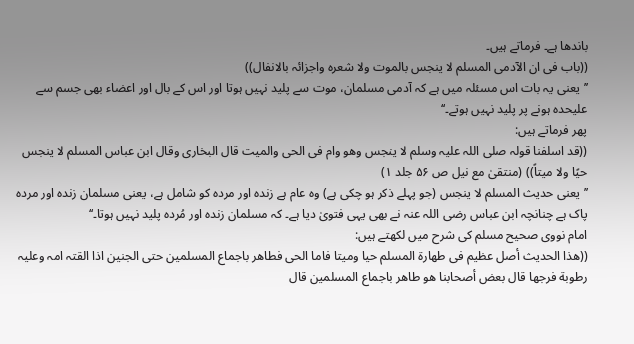باندھا ہے۔ فرماتے ہیں۔
((باب فی ان الآدمی المسلم لا ینجس بالموت ولا شعرہ واجزائہ بالانفال))
’’یعنی یہ بات اس مسئلہ میں ہے کہ آدمی مسلمان، موت سے پلید نہیں ہوتا اور اس کے بال اور اعضاء بھی جسم سے علیحدہ ہونے پر پلید نہیں ہوتے۔‘‘
پھر فرماتے ہیں:
((قد اسلفنا قولہ صلی اللہ علیہ وسلم لا ینجس وھو وام فی الحی والمیت قال البخاری وقال ابن عباس المسلم لا ینجس حیًا ولا میتاً)) (منتقیٰ مع نیل ص ۵۶ جلد ۱)
’’یعنی حدیث المسلم لا ینجس (جو پہلے ذکر ہو چکی ہے) وہ عام ہے زندہ اور مردہ کو شامل ہے، یعنی مسلمان زندہ اور مردہ پاک ہے چنانچہ ابن عباس رضی اللہ عنہ نے بھی یہی فتویٰ دیا ہے۔ کہ مسلمان زندہ اور مُردہ پلید نہیں ہوتا۔‘‘
امام نووی صحیح مسلم کی شرح میں لکھتے ہیں:
((ھذا الحدیث أصل عظیم فی طھارة المسلم حیا ومیتا فاما الحی فطاھر باجماع المسلمین حتی الجنین اذا القتہ امہ وعلیہ رطوبة فرجھا قال بعض أصحابنا ھو طاھر باجماع المسلمین قال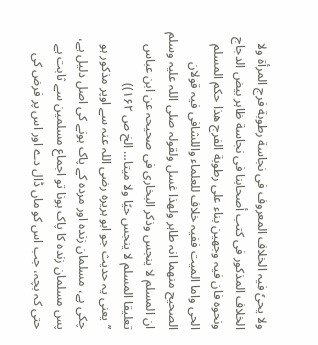ولا یحیٗ فیہ الخلاف المعروف فی نجاسة رطوبة فرج المرأة ولا الخلاف المذکور فی کتب أصحابنا فی نجاسة ظاہر بیض الدجاج ونحوه فان فیہ وجھین بناء علی رطوبة الفرج ھذا حکم المسلم الحی واما المیت ففیہ خلاف للعلماء واللشافی فیہ قولان الصحیح منھما انہ طاہر ولھذا غسل ولقولہ صلی اللہ علیہ وسلم ان المسلم لا ینجس وذکر البخاری فی صحیحہ عن ابن عباس تعلیقا المسلم لا ینجس حیًا ولا میتا… الخ ص ۱۶۲))
’’یعنی یہ حدیث جو ابو ہریرہ رضی اللہ عنہ سے اوپر مذکور ہو چکی ہے، مسلمان زندہ اور مردہ کے پاک ہونے کی اصل دلیل ہے، پس مسلمان زندہ کا پاک ہونا تو اجماع مسلمین سے ثابت ہے حتی کہ بچہ، جب اس کو ماں ڈال دے اور اس پر فرض کی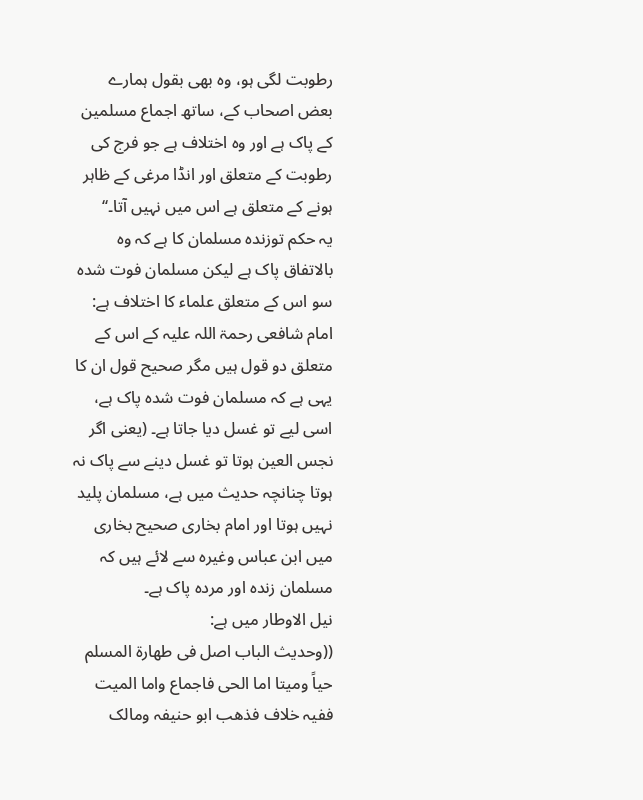رطوبت لگی ہو، وہ بھی بقول ہمارے بعض اصحاب کے، ساتھ اجماع مسلمین کے پاک ہے اور وہ اختلاف ہے جو فرج کی رطوبت کے متعلق اور انڈا مرغی کے ظاہر ہونے کے متعلق ہے اس میں نہیں آتا۔‘‘
یہ حکم توزندہ مسلمان کا ہے کہ وہ بالاتفاق پاک ہے لیکن مسلمان فوت شدہ سو اس کے متعلق علماء کا اختلاف ہے: امام شافعی رحمۃ اللہ علیہ کے اس کے متعلق دو قول ہیں مگر صحیح قول ان کا یہی ہے کہ مسلمان فوت شدہ پاک ہے، اسی لیے تو غسل دیا جاتا ہے۔ (یعنی اگر نجس العین ہوتا تو غسل دینے سے پاک نہ ہوتا چنانچہ حدیث میں ہے، مسلمان پلید نہیں ہوتا اور امام بخاری صحیح بخاری میں ابن عباس وغیرہ سے لائے ہیں کہ مسلمان زندہ اور مردہ پاک ہے۔
نیل الاوطار میں ہے:
((وحدیث الباب اصل فی طھارة المسلم حیاً ومیتا اما الحی فاجماع واما المیت ففیہ خلاف فذھب ابو حنیفہ ومالک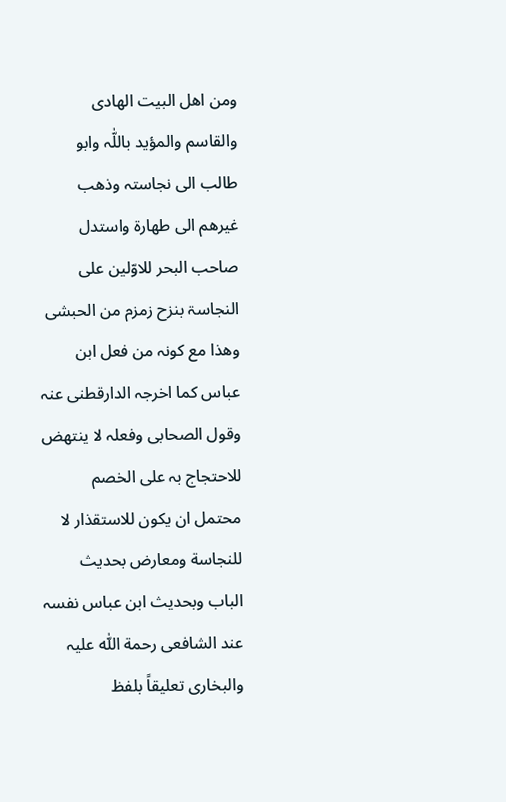ومن اھل البیت الھادی والقاسم والمؤید باللّٰہ وابو طالب الی نجاستہ وذھب غیرھم الی طھارۃ واستدل صاحب البحر للاوّلین علی النجاسۃ بنزح زمزم من الحبشی وھذا مع کونہ من فعل ابن عباس کما اخرجہ الدارقطنی عنہ وقول الصحابی وفعلہ لا ینتھض للاحتجاج بہ علی الخصم محتمل ان یکون للاستقذار لا للنجاسة ومعارض بحدیث الباب وبحدیث ابن عباس نفسہ عند الشافعی رحمة اللّٰہ علیہ والبخاری تعلیقاً بلفظ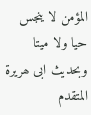المؤمن لا ینجس حیا ولا میتا وبحدیث ابی ھریرۃ المتقدم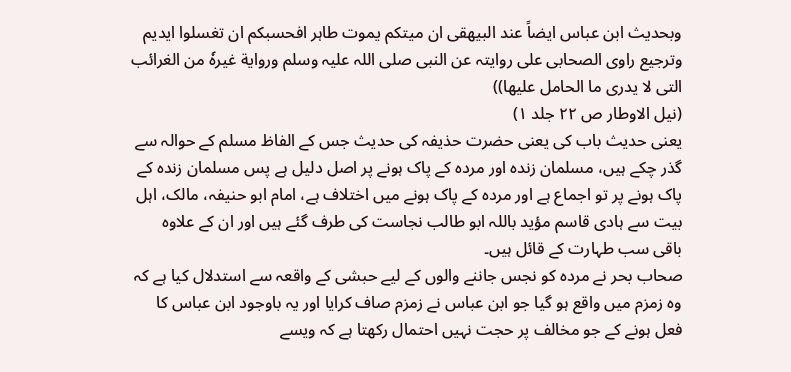وبحدیث ابن عباس ایضاً عند البیھقی ان میتکم یموت طاہر افحسبکم ان تغسلوا ایدیم وترجیع راوی الصحابی علی روایتہ عن النبی صلی اللہ علیہ وسلم وروایة غیرہٗ من الغرائب التی لا یدری ما الحامل علیھا))
(نیل الاوطار ص ۲۲ جلد ۱)
یعنی حدیث باب کی یعنی حضرت حذیفہ کی حدیث جس کے الفاظ مسلم کے حوالہ سے گذر چکے ہیں، مسلمان زندہ اور مردہ کے پاک ہونے پر اصل دلیل ہے پس مسلمان زندہ کے پاک ہونے پر تو اجماع ہے اور مردہ کے پاک ہونے میں اختلاف ہے، امام ابو حنیفہ، مالک، اہل بیت سے ہادی قاسم مؤید باللہ ابو طالب نجاست کی طرف گئے ہیں اور ان کے علاوہ باقی سب طہارت کے قائل ہیں۔
صحاب بحر نے مردہ کو نجس جاننے والوں کے لیے حبشی کے واقعہ سے استدلال کیا ہے کہ وہ زمزم میں واقع ہو گیا جو ابن عباس نے زمزم صاف کرایا اور یہ باوجود ابن عباس کا فعل ہونے کے جو مخالف پر حجت نہیں احتمال رکھتا ہے کہ ویسے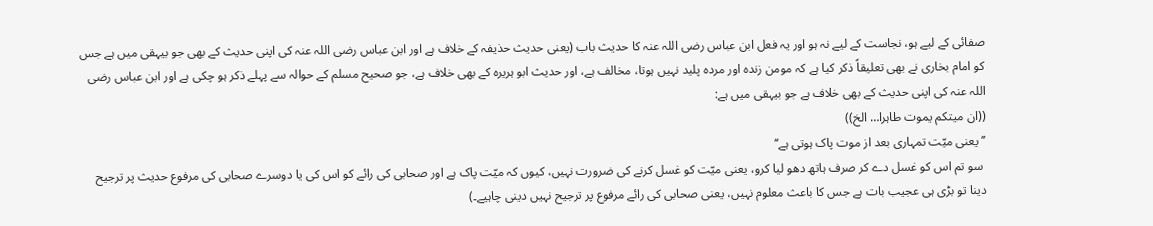صفائی کے لیے ہو، نجاست کے لیے نہ ہو اور یہ فعل ابن عباس رضی اللہ عنہ کا حدیث باب (یعنی حدیث حذیفہ کے خلاف ہے اور ابن عباس رضی اللہ عنہ کی اپنی حدیث کے بھی جو بیہقی میں ہے جس کو امام بخاری نے بھی تعلیقاً ذکر کیا ہے کہ مومن زندہ اور مردہ پلید نہیں ہوتا، مخالف ہے، اور حدیث ابو ہریرہ کے بھی خلاف ہے، جو صحیح مسلم کے حوالہ سے پہلے ذکر ہو چکی ہے اور ابن عباس رضی اللہ عنہ کی اپنی حدیث کے بھی خلاف ہے جو بیہقی میں ہے:
((ان میتکم یموت طاہرا… الخ))
’’یعنی میّت تمہاری بعد از موت پاک ہوتی ہے‘‘
 سو تم اس کو غسل دے کر صرف ہاتھ دھو لیا کرو، یعنی میّت کو غسل کرنے کی ضرورت نہیں، کیوں کہ میّت پاک ہے اور صحابی کی رائے کو اس کی یا دوسرے صحابی کی مرفوع حدیث پر ترجیح دینا تو بڑی ہی عجیب بات ہے جس کا باعث معلوم نہیں، یعنی صحابی کی رائے مرفوع پر ترجیح نہیں دینی چاہیے۔)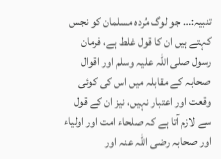تنبیہ:… جو لوگ مُردہ مسلمان کو نجس کہتے ہیں ان کا قول غلط ہے، فرمان رسول صلی اللہ علیہ وسلم اور اقوال صحابہ کے مقابلہ میں اس کی کوئی وقعت اور اعتبار نہیں، نیز ان کے قول سے لازم آتا ہے کہ صلحاء امت اور اولیاء اور صحابہ رضی اللہ عنہ اور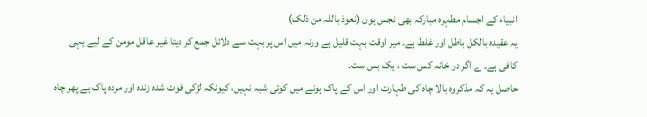انبیاء کے اجسام مطہرہ مبارکہ بھی نجس ہوں (نعوذ باللہ من ذلک)
یہ عقیدہ بالکل باطل اور غلط ہے۔ میر اوقت بہت قلیل ہے ورنہ میں اس پر بہت سے دلائل جمع کر دیتا غیر عاقل مومن کے لیے یہی کافی ہے۔ ے اگر در خانہ کس ست ، یک بس ست۔
حاصل یہ کہ مذکروہ بالا چاہ کی طہارت اور اس کے پاک ہونے میں کوئی شبہ نہیں، کیونکہ لڑکی فوت شدہ زندہ اور مردہ پاک ہے پھر چاہ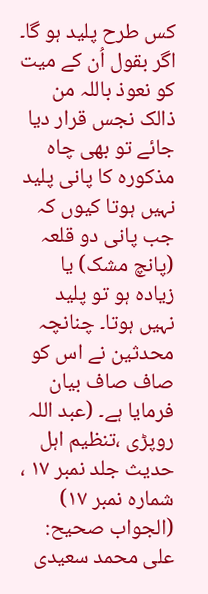کس طرح پلید ہو گا۔
اگر بقول اُن کے میت کو نعوذ باللہ من ذالک نجس قرار دیا جائے تو بھی چاہ مذکورہ کا پانی پلید نہیں ہوتا کیوں کہ جب پانی دو قلعہ (پانچ مشک) یا زیادہ ہو تو پلید نہیں ہوتا۔ چنانچہ محدثین نے اس کو صاف صاف بیان فرمایا ہے۔ (عبد اللہ روپڑی ،تنظیم اہل حدیث جلد نمبر ۱۷ ، شمارہ نمبر ۱۷)
(الجواب صحیح:  علی محمد سعیدی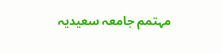مہتمم جامعہ سعیدیہ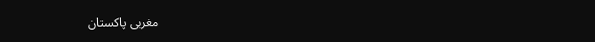مغربی پاکستان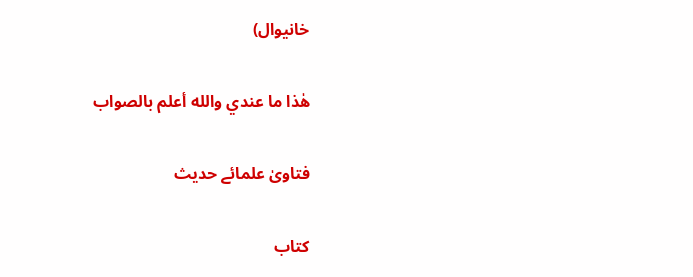خانیوال)

هٰذا ما عندي والله أعلم بالصواب

فتاویٰ علمائے حدیث

کتاب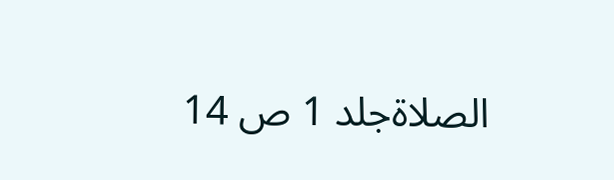الصلاۃجلد 1 ص 14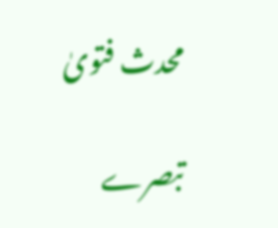محدث فتویٰ

تبصرے